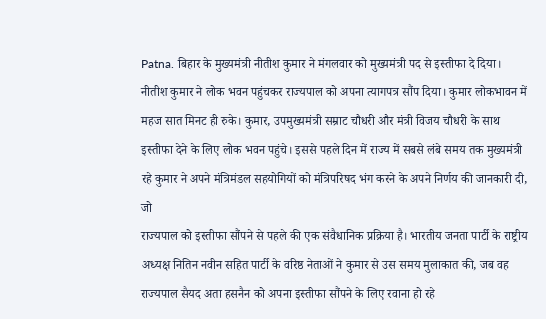Patna. बिहार के मुख्यमंत्री नीतीश कुमार ने मंगलवार को मुख्यमंत्री पद से इस्तीफा दे दिया। नीतीश कुमार ने लोक भवन पहुंचकर राज्यपाल को अपना त्यागपत्र सौंप दिया। कुमार लोकभावन में महज सात मिनट ही रुके। कुमार, उपमुख्यमंत्री सम्राट चौधरी और मंत्री विजय चौधरी के साथ इस्तीफा देने के लिए लोक भवन पहुंचे। इससे पहले दिन में राज्य में सबसे लंबे समय तक मुख्यमंत्री रहे कुमार ने अपने मंत्रिमंडल सहयोगियों को मंत्रिपरिषद भंग करने के अपने निर्णय की जानकारी दी, जो
राज्यपाल को इस्तीफा सौंपने से पहले की एक संवैधानिक प्रक्रिया है। भारतीय जनता पार्टी के राष्ट्रीय अध्यक्ष नितिन नवीन सहित पार्टी के वरिष्ठ नेताओं ने कुमार से उस समय मुलाकात की, जब वह राज्यपाल सैयद अता हसनैन को अपना इस्तीफा सौंपने के लिए रवाना हो रहे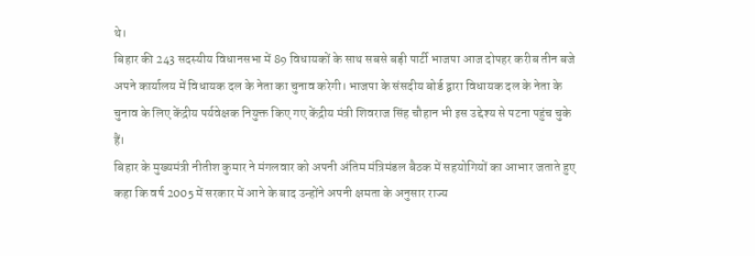थे।
बिहार की 243 सदस्यीय विधानसभा में 89 विधायकों के साथ सबसे बड़ी पार्टी भाजपा आज दोपहर करीब तीन बजे अपने कार्यालय में विधायक दल के नेता का चुनाव करेगी। भाजपा के संसदीय बोर्ड द्वारा विधायक दल के नेता के चुनाव के लिए केंद्रीय पर्यवेक्षक नियुक्त किए गए केंद्रीय मंत्री शिवराज सिंह चौहान भी इस उद्देश्य से पटना पहुंच चुके हैं।
बिहार के मुख्यमंत्री नीतीश कुमार ने मंगलवार को अपनी अंतिम मंत्रिमंडल बैठक में सहयोगियों का आभार जताते हुए कहा कि वर्ष 2005 में सरकार में आने के बाद उन्होंने अपनी क्षमता के अनुसार राज्य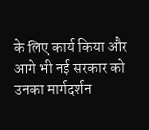के लिए कार्य किया और आगे भी नई सरकार को उनका मार्गदर्शन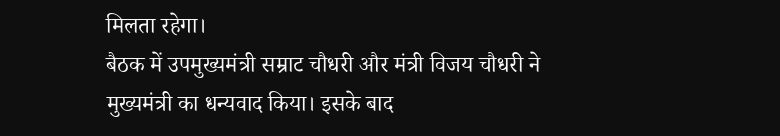मिलता रहेगा।
बैठक में उपमुख्यमंत्री सम्राट चौधरी और मंत्री विजय चौधरी ने मुख्यमंत्री का धन्यवाद किया। इसके बाद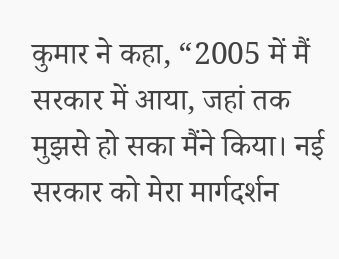कुमार ने कहा, “2005 में मैं सरकार में आया, जहां तक मुझसे हो सका मैंने किया। नई सरकार को मेरा मार्गदर्शन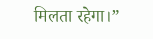मिलता रहेगा।”